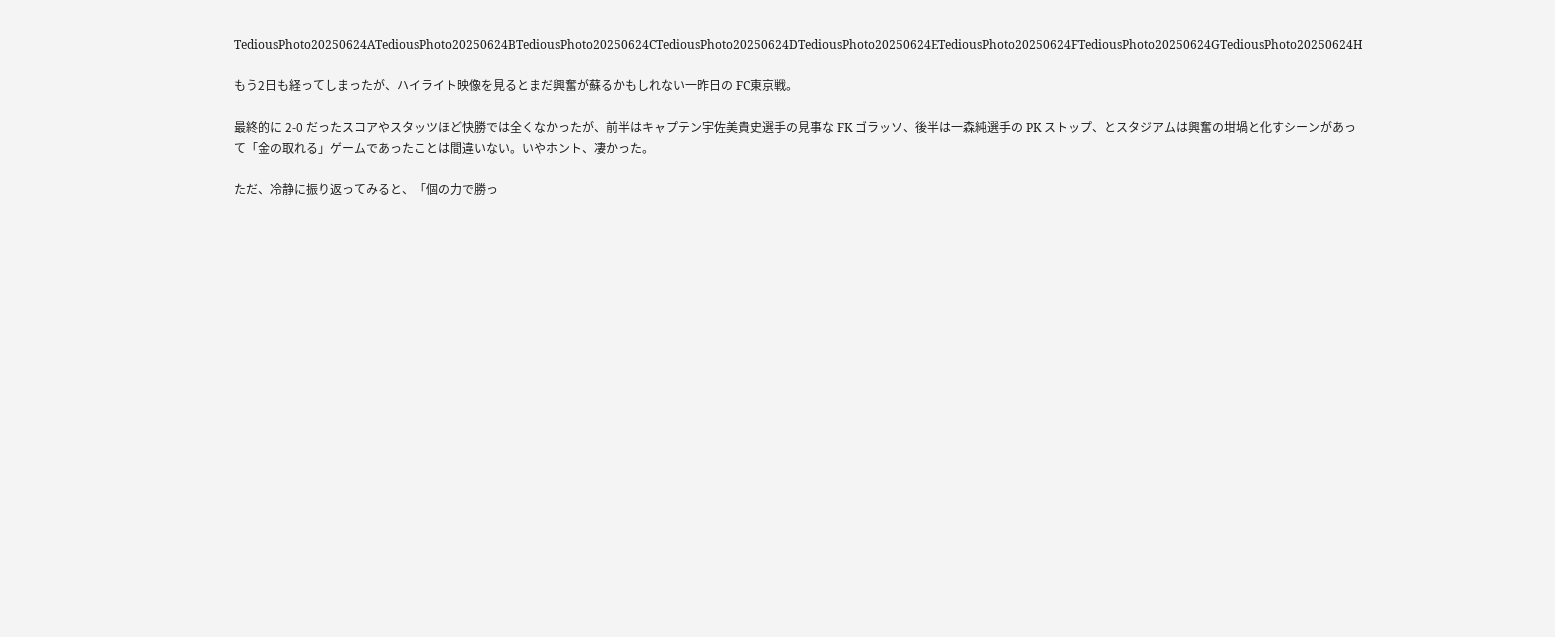TediousPhoto20250624ATediousPhoto20250624BTediousPhoto20250624CTediousPhoto20250624DTediousPhoto20250624ETediousPhoto20250624FTediousPhoto20250624GTediousPhoto20250624H

もう2日も経ってしまったが、ハイライト映像を見るとまだ興奮が蘇るかもしれない一昨日の FC東京戦。

最終的に 2-0 だったスコアやスタッツほど快勝では全くなかったが、前半はキャプテン宇佐美貴史選手の見事な FK ゴラッソ、後半は一森純選手の PK ストップ、とスタジアムは興奮の坩堝と化すシーンがあって「金の取れる」ゲームであったことは間違いない。いやホント、凄かった。

ただ、冷静に振り返ってみると、「個の力で勝っ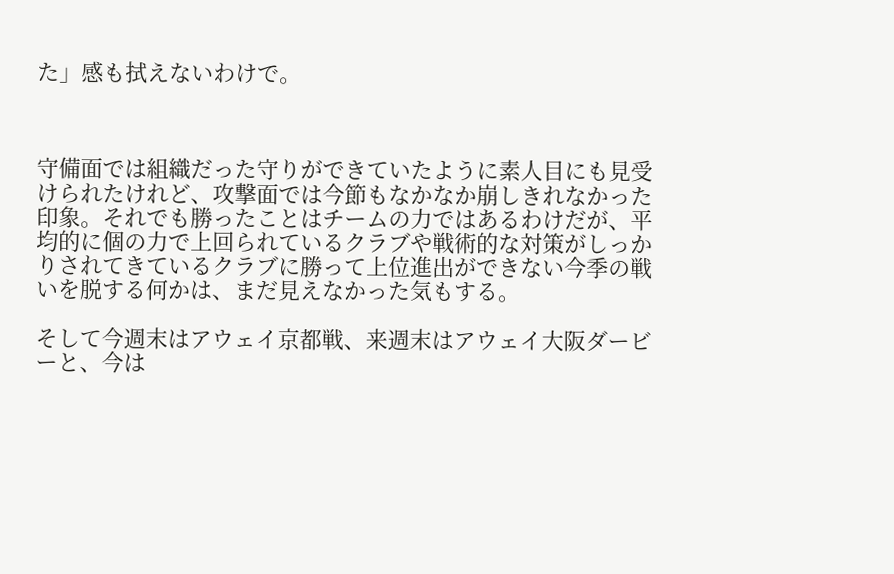た」感も拭えないわけで。



守備面では組織だった守りができていたように素人目にも見受けられたけれど、攻撃面では今節もなかなか崩しきれなかった印象。それでも勝ったことはチームの力ではあるわけだが、平均的に個の力で上回られているクラブや戦術的な対策がしっかりされてきているクラブに勝って上位進出ができない今季の戦いを脱する何かは、まだ見えなかった気もする。

そして今週末はアウェイ京都戦、来週末はアウェイ大阪ダービーと、今は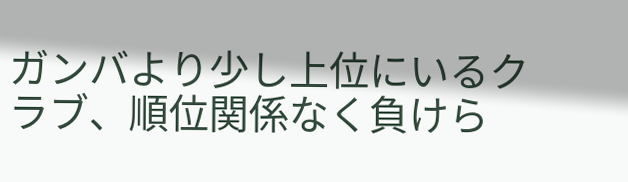ガンバより少し上位にいるクラブ、順位関係なく負けら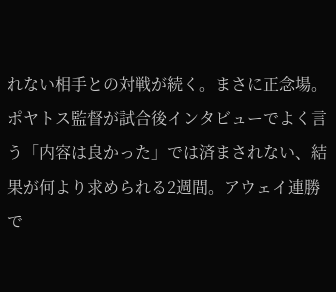れない相手との対戦が続く。まさに正念場。ポヤトス監督が試合後インタビューでよく言う「内容は良かった」では済まされない、結果が何より求められる2週間。アウェイ連勝で